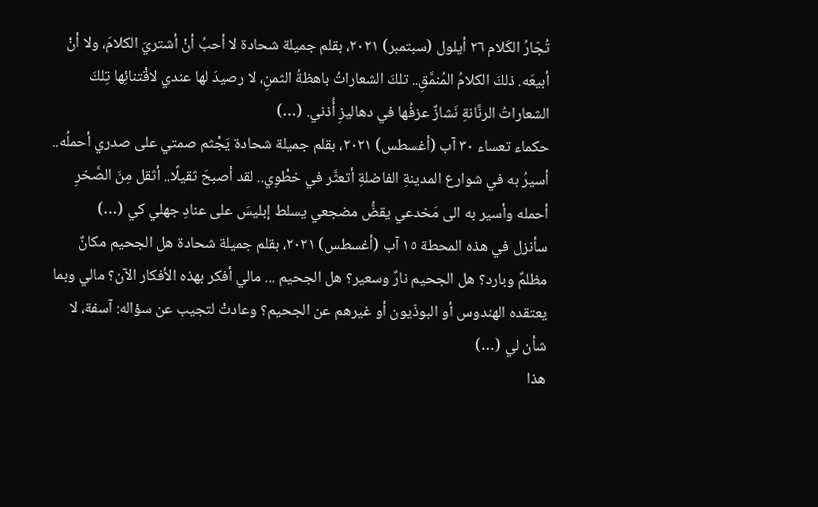تُجّارُ الكَلام ٢٦ أيلول (سبتمبر) ٢٠٢١، بقلم جميلة شحادة لا أحبُ أنْ أشتريَ الكلامَ، ولا أنْ أبيعَه. ذلكَ الكلامُ المُنمَّقِ.. تلكَ الشعاراتُ باهظةُ الثمنِ، لا رصيدَ لها عندي لاقْتنائِها تِلكَ الشعاراتُ الرنَّانةِ نَشازٌ عزفُها في دهاليزِ أُذني. (…)
حكماء تعساء ٣٠ آب (أغسطس) ٢٠٢١، بقلم جميلة شحادة يَجْثم صمتي على صدري أحملُه.. أسيرُ به في شوارع المدينةِ الفاضلةِ أتعثَّر في خطْوِي.. لقد أصبحَ ثقيلًا.. أثقل مِنَ الصَّخرِ أحمله وأسير به الى مَخدعي يقضُّ مضجعي يسلط إبليسَ على عنادِ جهلي كي (…)
سأنزل في هذه المحطة ١٥ آب (أغسطس) ٢٠٢١، بقلم جميلة شحادة هل الجحيم مكانٌ مظلمٌ وبارد؟ هل الجحيم نارٌ وسعير؟ هل الجحيم ... مالي أفكر بهذه الأفكار الآن؟ مالي وبما يعتقده الهندوس أو البوذّيون أو غيرهم عن الجحيم؟ وعادتْ لتجيب عن سؤاله: آسفة، لا شأن لي (…)
هذا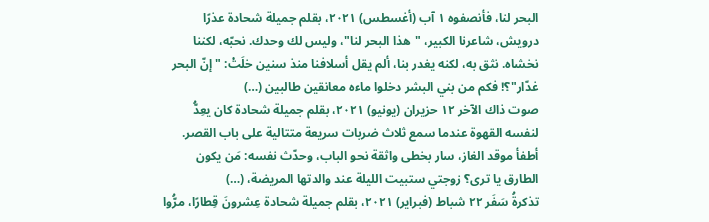البحر لنا، فأنصفوه ١ آب (أغسطس) ٢٠٢١، بقلم جميلة شحادة عذرًا درويش، شاعرنا الكبير، "هذا البحر لنا"، وليس لك وحدك. نحبّه، لكننا نخشاه. نثق به، لكنه يغدر بنا، ألم يقل أسلافنا منذ سنين خلَتْ: "إنّ البحر غدّار"؟! فكم من بني البشر دخلوا ماءه معانقين طالبين (…)
صوت ذاك الآخر ١٢ حزيران (يونيو) ٢٠٢١، بقلم جميلة شحادة كان يعِدُّ لنفسه القهوة عندما سمع ثلاث ضربات سريعة متتالية على باب القصر. أطفأ موقد الغاز، سار بخطى واثقة نحو الباب، وحدّث نفسه: مَن يكون الطارق يا ترى؟ زوجتي ستبيت الليلة عند والدتها المريضة، (…)
تذكرةُ سَفَر ٢٢ شباط (فبراير) ٢٠٢١، بقلم جميلة شحادة عِشرونَ قِطارًا، مرُّوا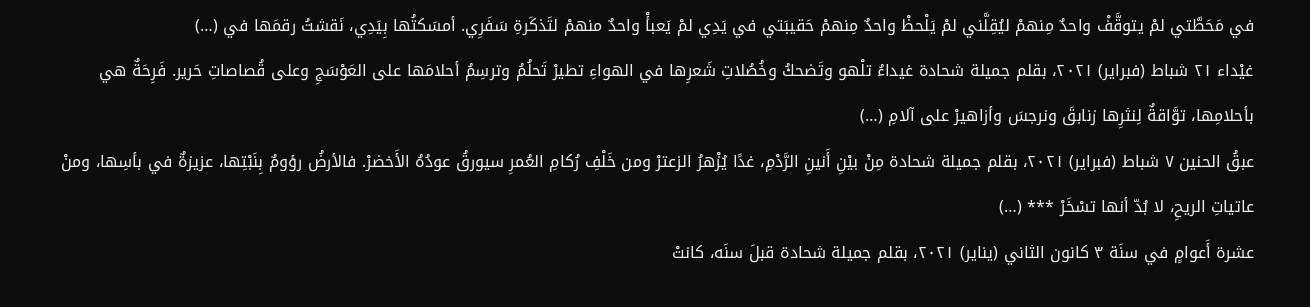في مَحَطَّتي لمْ يتوقَّفْ واحدٌ مِنهمْ ليُقِلَّني لمْ يَلْحظْ واحدٌ مِنهمْ حَقيبَتي في يَدِي لمْ يَعبأْ واحدٌ منهمْ لتَذكَرةِ سَفَرِي. أمسَكتُها بِيَدِي، نَقشتُ رقمَها في (…)
غيْداء ٢١ شباط (فبراير) ٢٠٢١، بقلم جميلة شحادة غيداءُ تلْهو وتَضحكُ وخُصُلاتِ شَعرِها في الهواءِ تطيرْ تَحلُمُ وترسِمُ أحلامَها على العَوْسَجِ وعلى قُصاصاتِ حَرير. فَرِحَةٌ هي بأحلامِها، توَّاقةٌ لِنثرِها زنابقَ ونرجسَ وأزاهيرْ على آلامِ (…)
عبقُ الحنين ٧ شباط (فبراير) ٢٠٢١، بقلم جميلة شحادة مِنْ بيْنِ أَنينِ الرَّدْمِ، غدًا يُزْهرُ الزعترْ ومن خَلْفِ رُكامِ العُمرِ سيورقُ عودُهُ الأَخضرْ. فالأرضُ رؤومٌ بِنَبْتِها، عزيزةٌ في بأسِها، ومنْ عاتياتِ الريحِ، لا بُدّ أنها تسْخَرْ *** (…)
عشرة أَعوامٍ في سنَة ٣ كانون الثاني (يناير) ٢٠٢١، بقلم جميلة شحادة قبلَ سنَه، كانتْ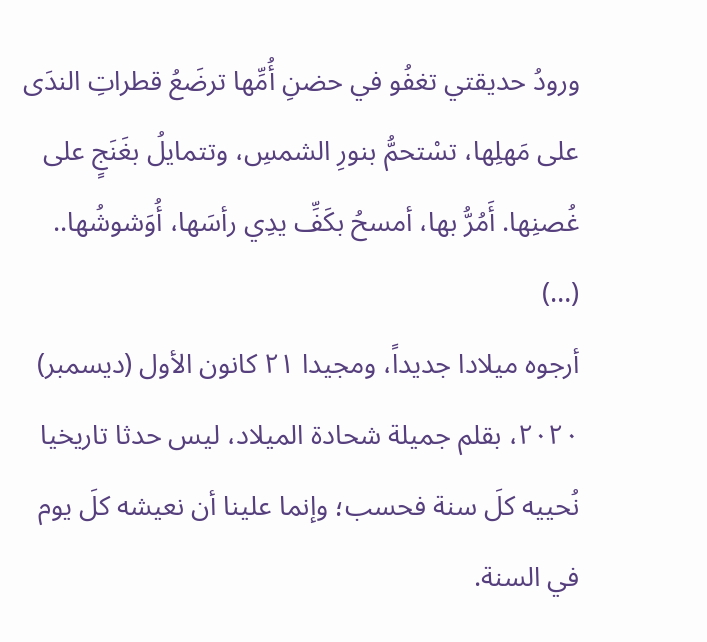ورودُ حديقتي تغفُو في حضنِ أُمِّها ترضَعُ قطراتِ الندَى على مَهلِها، تسْتحمُّ بنورِ الشمسِ، وتتمايلُ بغَنَجٍ على غُصنِها. أَمُرُّ بها، أمسحُ بكَفِّ يدِي رأسَها، أُوَشوشُها.. (…)
أرجوه ميلادا جديداً، ومجيدا ٢١ كانون الأول (ديسمبر) ٢٠٢٠، بقلم جميلة شحادة الميلاد، ليس حدثا تاريخيا نُحييه كلَ سنة فحسب؛ وإنما علينا أن نعيشه كلَ يوم في السنة.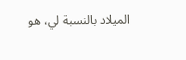الميلاد بالنسبة لي، هو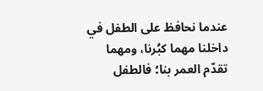عندما نحافظ على الطفل في داخلنا مهما كبُرنا، ومهما تقدّم العمر بنا؛ فالطفل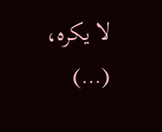لا يكره، (…)